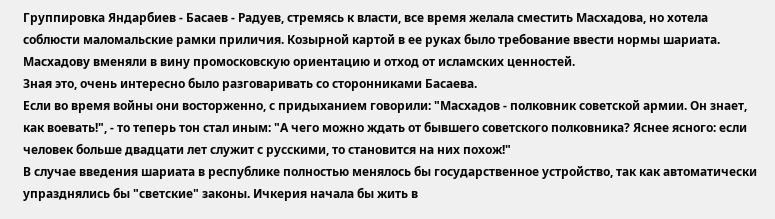Группировка Яндарбиев - Басаев - Радуев, стремясь к власти, все время желала сместить Масхадова, но хотела соблюсти маломальские рамки приличия. Козырной картой в ее руках было требование ввести нормы шариата. Масхадову вменяли в вину промосковскую ориентацию и отход от исламских ценностей.
Зная это, очень интересно было разговаривать со сторонниками Басаева.
Если во время войны они восторженно, с придыханием говорили: "Масхадов - полковник советской армии. Он знает, как воевать!", - то теперь тон стал иным: "А чего можно ждать от бывшего советского полковника? Яснее ясного: если человек больше двадцати лет служит с русскими, то становится на них похож!"
В случае введения шариата в республике полностью менялось бы государственное устройство, так как автоматически упразднялись бы "светские" законы. Ичкерия начала бы жить в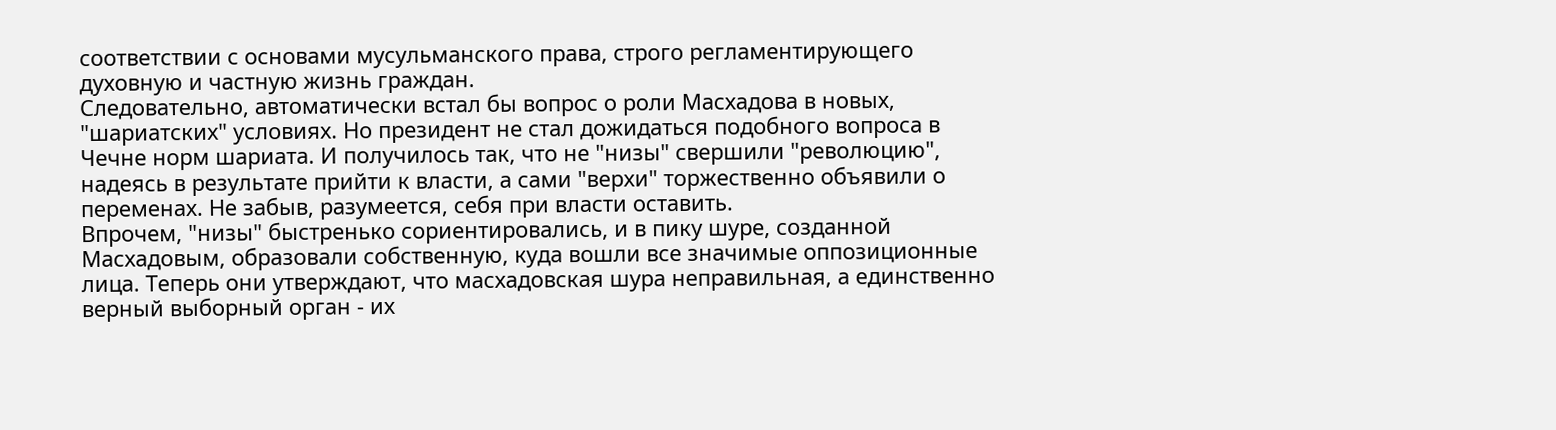соответствии с основами мусульманского права, строго регламентирующего духовную и частную жизнь граждан.
Следовательно, автоматически встал бы вопрос о роли Масхадова в новых, "шариатских" условиях. Но президент не стал дожидаться подобного вопроса в Чечне норм шариата. И получилось так, что не "низы" свершили "революцию", надеясь в результате прийти к власти, а сами "верхи" торжественно объявили о переменах. Не забыв, разумеется, себя при власти оставить.
Впрочем, "низы" быстренько сориентировались, и в пику шуре, созданной Масхадовым, образовали собственную, куда вошли все значимые оппозиционные лица. Теперь они утверждают, что масхадовская шура неправильная, а единственно верный выборный орган - их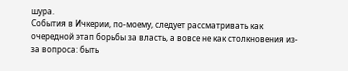шура.
События в Ичкерии, по-моему, следует рассматривать как очередной этап борьбы за власть, а вовсе не как столкновения из-за вопроса: быть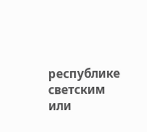республике светским или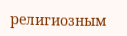религиозным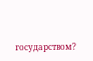государством?